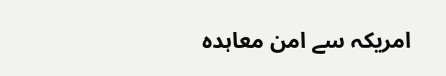امریکہ سے امن معاہدہ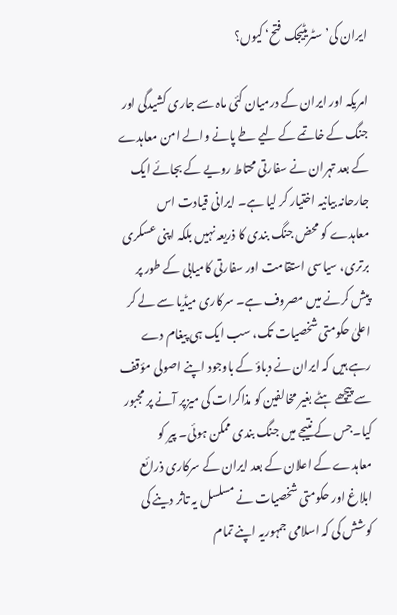ایران کی’سٹریٹیجک فتح‘ کیوں؟

امریکہ اور ایران کے درمیان کئی ماہ سے جاری کشیدگی اور جنگ کے خاتمے کے لیے طے پانے والے امن معاہدے کے بعد تہران نے سفارتی محتاط رویے کے بجائے ایک جارحانہ بیانیہ اختیار کر لیا ہے۔ ایرانی قیادت اس معاہدے کو محض جنگ بندی کا ذریعہ نہیں بلکہ اپنی عسکری برتری، سیاسی استقامت اور سفارتی کامیابی کے طور پر پیش کرنے میں مصروف ہے۔ سرکاری میڈیا سے لے کر اعلیٰ حکومتی شخصیات تک، سب ایک ہی پیغام دے رہے ہیں کہ ایران نے دباؤ کے باوجود اپنے اصولی مؤقف سے پیچھے ہٹے بغیر مخالفین کو مذاکرات کی میزپر آنے پر مجبور کیا۔جس کے نتیجے میں جنگ بندی ممکن ہوئی۔ پیر کو معاہدے کے اعلان کے بعد ایران کے سرکاری ذرائع ابلاغ اور حکومتی شخصیات نے مسلسل یہ تاثر دینے کی کوشش کی کہ اسلامی جمہوریہ اپنے تمام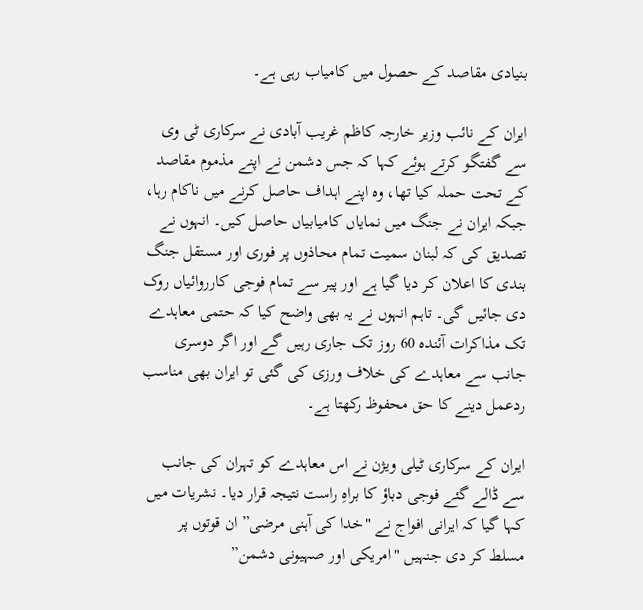بنیادی مقاصد کے حصول میں کامیاب رہی ہے۔

ایران کے نائب وزیر خارجہ کاظم غریب آبادی نے سرکاری ٹی وی سے گفتگو کرتے ہوئے کہا کہ جس دشمن نے اپنے مذموم مقاصد کے تحت حملہ کیا تھا، وہ اپنے اہداف حاصل کرنے میں ناکام رہا، جبکہ ایران نے جنگ میں نمایاں کامیابیاں حاصل کیں۔ انہوں نے تصدیق کی کہ لبنان سمیت تمام محاذوں پر فوری اور مستقل جنگ بندی کا اعلان کر دیا گیا ہے اور پیر سے تمام فوجی کارروائیاں روک دی جائیں گی۔ تاہم انہوں نے یہ بھی واضح کیا کہ حتمی معاہدے تک مذاکرات آئندہ 60 روز تک جاری رہیں گے اور اگر دوسری جانب سے معاہدے کی خلاف ورزی کی گئی تو ایران بھی مناسب ردعمل دینے کا حق محفوظ رکھتا ہے۔

ایران کے سرکاری ٹیلی ویژن نے اس معاہدے کو تہران کی جانب سے ڈالے گئے فوجی دباؤ کا براہِ راست نتیجہ قرار دیا۔ نشریات میں کہا گیا کہ ایرانی افواج نے "خدا کی آہنی مرضی” ان قوتوں پر مسلط کر دی جنہیں "امریکی اور صہیونی دشمن”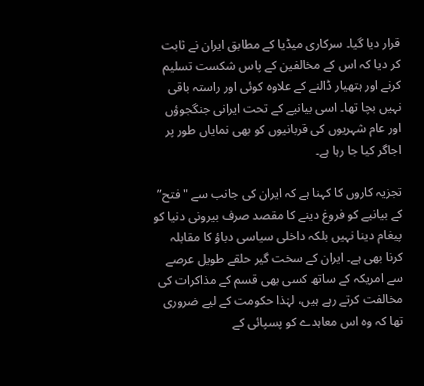قرار دیا گیا۔ سرکاری میڈیا کے مطابق ایران نے ثابت کر دیا کہ اس کے مخالفین کے پاس شکست تسلیم کرنے اور ہتھیار ڈالنے کے علاوہ کوئی اور راستہ باقی نہیں بچا تھا۔ اسی بیانیے کے تحت ایرانی جنگجوؤں اور عام شہریوں کی قربانیوں کو بھی نمایاں طور پر اجاگر کیا جا رہا ہے۔

تجزیہ کاروں کا کہنا ہے کہ ایران کی جانب سے "فتح” کے بیانیے کو فروغ دینے کا مقصد صرف بیرونی دنیا کو پیغام دینا نہیں بلکہ داخلی سیاسی دباؤ کا مقابلہ کرنا بھی ہے۔ ایران کے سخت گیر حلقے طویل عرصے سے امریکہ کے ساتھ کسی بھی قسم کے مذاکرات کی مخالفت کرتے رہے ہیں، لہٰذا حکومت کے لیے ضروری تھا کہ وہ اس معاہدے کو پسپائی کے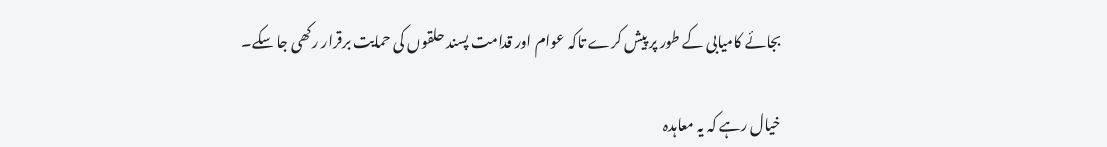بجائے کامیابی کے طور پر پیش کرے تاکہ عوام اور قدامت پسند حلقوں کی حمایت برقرار رکھی جا سکے۔

خیال رہے کہ یہ معاہدہ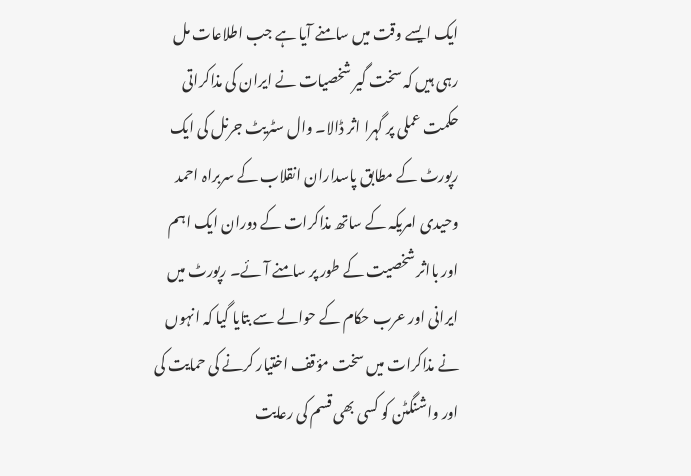ایک ایسے وقت میں سامنے آیا ہے جب اطلاعات مل رہی ہیں کہ سخت گیر شخصیات نے ایران کی مذاکراتی حکمت عملی پر گہرا اثر ڈالا۔ وال سٹریٹ جرنل کی ایک رپورٹ کے مطابق پاسداران انقلاب کے سربراہ احمد وحیدی امریکہ کے ساتھ مذاکرات کے دوران ایک اہم اور بااثر شخصیت کے طور پر سامنے آئے۔ رپورٹ میں ایرانی اور عرب حکام کے حوالے سے بتایا گیا کہ انہوں نے مذاکرات میں سخت مؤقف اختیار کرنے کی حمایت کی اور واشنگٹن کو کسی بھی قسم کی رعایت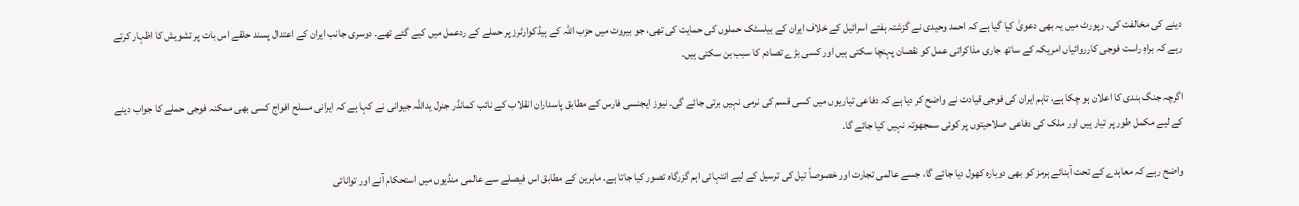دینے کی مخالفت کی۔ رپورٹ میں یہ بھی دعویٰ کیا گیا ہے کہ احمد وحیدی نے گزشتہ ہفتے اسرائیل کے خلاف ایران کے بیلسٹک حملوں کی حمایت کی تھی، جو بیروت میں حزب اللہ کے ہیڈکوارٹرز پر حملے کے ردعمل میں کیے گئے تھے۔ دوسری جانب ایران کے اعتدال پسند حلقے اس بات پر تشویش کا اظہار کرتے رہے کہ براہِ راست فوجی کارروائیاں امریکہ کے ساتھ جاری مذاکراتی عمل کو نقصان پہنچا سکتی ہیں اور کسی بڑے تصادم کا سبب بن سکتی ہیں۔

اگرچہ جنگ بندی کا اعلان ہو چکا ہے، تاہم ایران کی فوجی قیادت نے واضح کر دیا ہے کہ دفاعی تیاریوں میں کسی قسم کی نرمی نہیں برتی جائے گی۔ نیوز ایجنسی فارس کے مطابق پاسداران انقلاب کے نائب کمانڈر جنرل یداللہ جیوانی نے کہا ہے کہ ایرانی مسلح افواج کسی بھی ممکنہ فوجی حملے کا جواب دینے کے لیے مکمل طور پر تیار ہیں اور ملک کی دفاعی صلاحیتوں پر کوئی سمجھوتہ نہیں کیا جائے گا۔

واضح رہے کہ معاہدے کے تحت آبنائے ہرمز کو بھی دوبارہ کھول دیا جائے گا، جسے عالمی تجارت اور خصوصاً تیل کی ترسیل کے لیے انتہائی اہم گزرگاہ تصور کیا جاتا ہے۔ ماہرین کے مطابق اس فیصلے سے عالمی منڈیوں میں استحکام آنے اور توانائی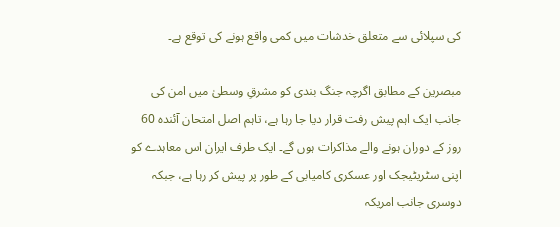کی سپلائی سے متعلق خدشات میں کمی واقع ہونے کی توقع ہے۔

مبصرین کے مطابق اگرچہ جنگ بندی کو مشرقِ وسطیٰ میں امن کی جانب ایک اہم پیش رفت قرار دیا جا رہا ہے، تاہم اصل امتحان آئندہ 60 روز کے دوران ہونے والے مذاکرات ہوں گے۔ ایک طرف ایران اس معاہدے کو اپنی سٹریٹیجک اور عسکری کامیابی کے طور پر پیش کر رہا ہے، جبکہ دوسری جانب امریکہ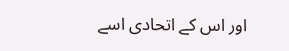اور اس کے اتحادی اسے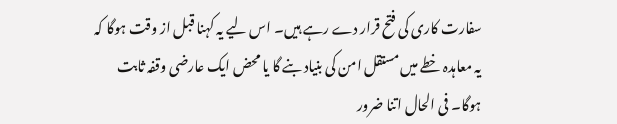سفارت کاری کی فتح قرار دے رہے ہیں۔ اس لیے یہ کہنا قبل از وقت ہوگا کہ یہ معاہدہ خطے میں مستقل امن کی بنیاد بنے گا یا محض ایک عارضی وقفہ ثابت ہوگا۔ فی الحال اتنا ضرور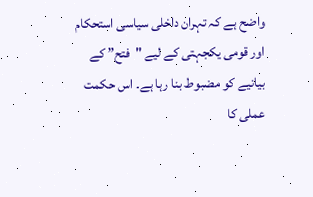واضح ہے کہ تہران داخلی سیاسی استحکام اور قومی یکجہتی کے لیے "فتح” کے بیانیے کو مضبوط بنا رہا ہے۔ اس حکمت عملی کا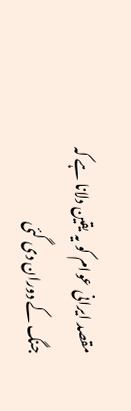مقصد ایرانی عوام کو یہ یقین دلانا ہے کہ جنگ کے دوران دی گئی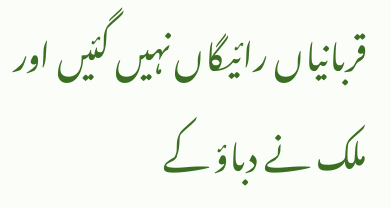قربانیاں رائیگاں نہیں گئیں اور ملک نے دباؤ کے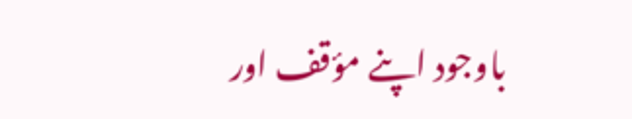باوجود اپنے مؤقف اور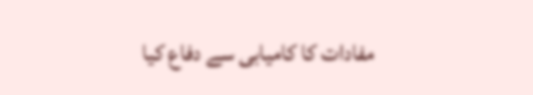مفادات کا کامیابی سے دفاع کیا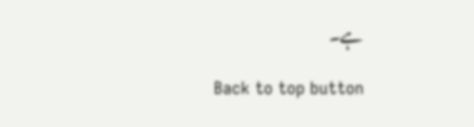ہے۔

Back to top button